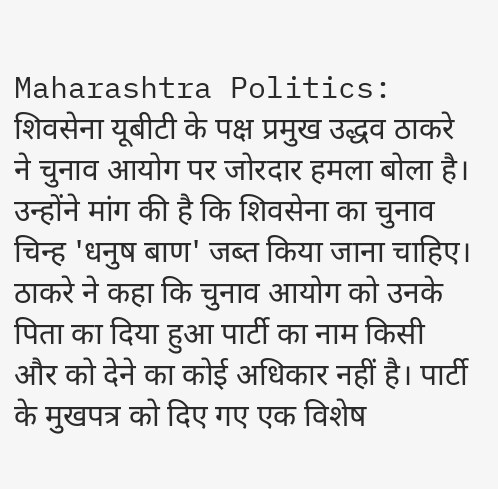Maharashtra Politics: शिवसेना यूबीटी के पक्ष प्रमुख उद्धव ठाकरे ने चुनाव आयोग पर जोरदार हमला बोला है। उन्होंने मांग की है कि शिवसेना का चुनाव चिन्ह 'धनुष बाण' जब्त किया जाना चाहिए। ठाकरे ने कहा कि चुनाव आयोग को उनके पिता का दिया हुआ पार्टी का नाम किसी और को देने का कोई अधिकार नहीं है। पार्टी के मुखपत्र को दिए गए एक विशेष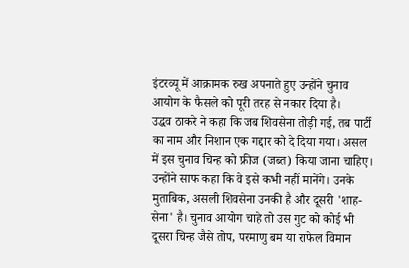इंटरव्यू में आक्रामक रुख अपनाते हुए उन्होंने चुनाव आयोग के फैसले को पूरी तरह से नकार दिया है।
उद्धव ठाकरे ने कहा कि जब शिवसेना तोड़ी गई, तब पार्टी का नाम और निशान एक गद्दार को दे दिया गया। असल में इस चुनाव चिन्ह को फ्रीज (जब्त) किया जाना चाहिए। उन्होंने साफ कहा कि वे इसे कभी नहीं मानेंगे। उनके मुताबिक, असली शिवसेना उनकी है और दूसरी 'शाह-सेना' है। चुनाव आयोग चाहे तो उस गुट को कोई भी दूसरा चिन्ह जैसे तोप, परमाणु बम या राफेल विमान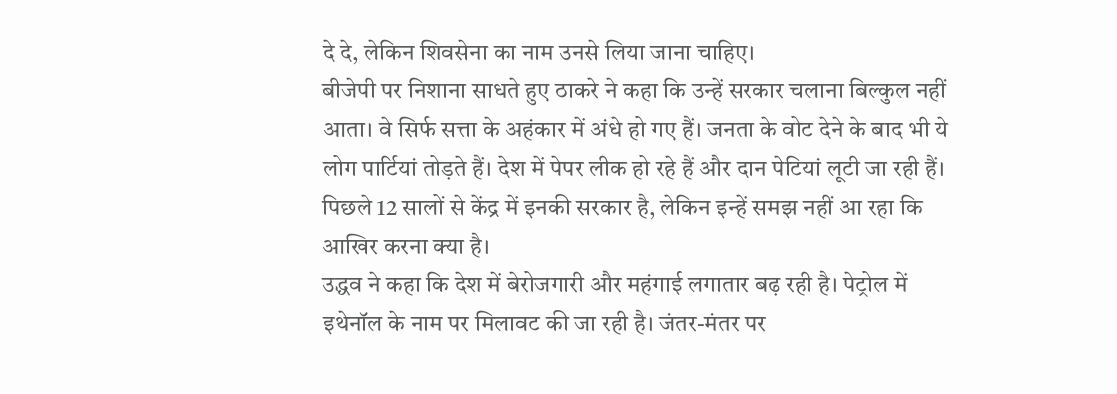दे दे, लेकिन शिवसेना का नाम उनसे लिया जाना चाहिए।
बीजेपी पर निशाना साधते हुए ठाकरे ने कहा कि उन्हें सरकार चलाना बिल्कुल नहीं आता। वे सिर्फ सत्ता के अहंकार में अंधे हो गए हैं। जनता के वोट देने के बाद भी ये लोग पार्टियां तोड़ते हैं। देश में पेपर लीक हो रहे हैं और दान पेटियां लूटी जा रही हैं। पिछले 12 सालों से केंद्र में इनकी सरकार है, लेकिन इन्हें समझ नहीं आ रहा कि आखिर करना क्या है।
उद्धव ने कहा कि देश में बेरोजगारी और महंगाई लगातार बढ़ रही है। पेट्रोल में इथेनॉल के नाम पर मिलावट की जा रही है। जंतर-मंतर पर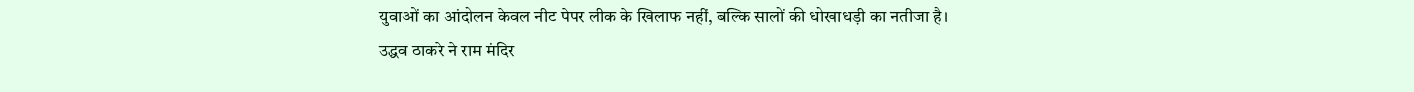युवाओं का आंदोलन केवल नीट पेपर लीक के खिलाफ नहीं, बल्कि सालों की धोखाधड़ी का नतीजा है।
उद्धव ठाकरे ने राम मंदिर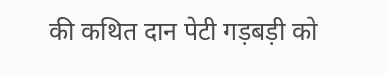की कथित दान पेटी गड़बड़ी को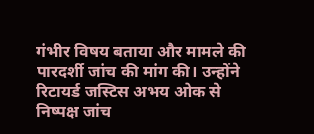गंभीर विषय बताया और मामले की पारदर्शी जांच की मांग की। उन्होंने रिटायर्ड जस्टिस अभय ओक से निष्पक्ष जांच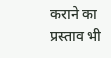कराने का प्रस्ताव भी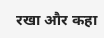रखा और कहा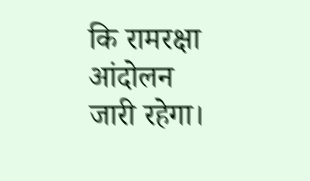कि रामरक्षा आंदोलन जारी रहेगा।